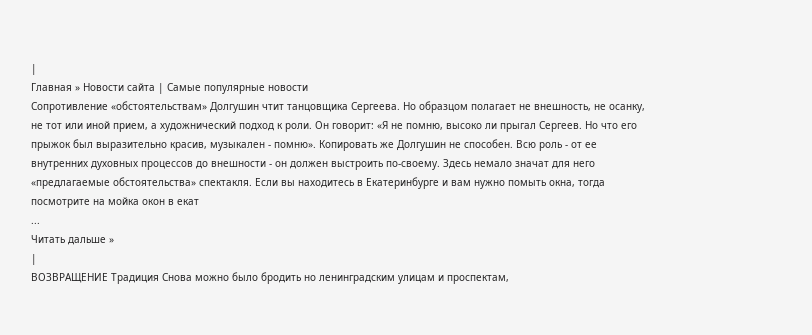|
Главная » Новости сайта | Самые популярные новости
Сопротивление «обстоятельствам» Долгушин чтит танцовщика Сергеева. Но образцом полагает не внешность, не осанку, не тот или иной прием, а художнический подход к роли. Он говорит: «Я не помню, высоко ли прыгал Сергеев. Но что его прыжок был выразительно красив, музыкален - помню». Копировать же Долгушин не способен. Всю роль - от ее внутренних духовных процессов до внешности - он должен выстроить по-своему. Здесь немало значат для него «предлагаемые обстоятельства» спектакля. Если вы находитесь в Екатеринбурге и вам нужно помыть окна, тогда посмотрите на мойка окон в екат
...
Читать дальше »
|
ВОЗВРАЩЕНИЕ Традиция Снова можно было бродить но ленинградским улицам и проспектам,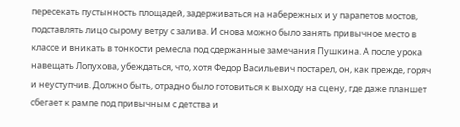пересекать пустынность площадей, задерживаться на набережных и у парапетов мостов, подставлять лицо сырому ветру с залива. И снова можно было занять привычное место в классе и вникать в тонкости ремесла под сдержанные замечания Пушкина. А после урока навещать Лопухова, убеждаться, что, хотя Федор Васильевич постарел, он, как прежде, горяч и неуступчив. Должно быть, отрадно было готовиться к выходу на сцену, где даже планшет сбегает к рампе под привычным с детства и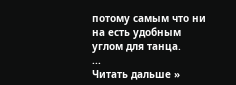потому самым что ни на есть удобным углом для танца.
...
Читать дальше »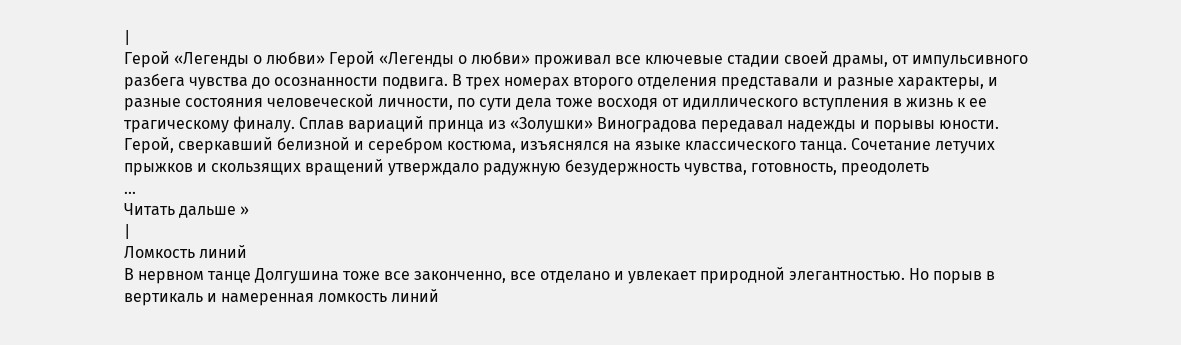|
Герой «Легенды о любви» Герой «Легенды о любви» проживал все ключевые стадии своей драмы, от импульсивного разбега чувства до осознанности подвига. В трех номерах второго отделения представали и разные характеры, и разные состояния человеческой личности, по сути дела тоже восходя от идиллического вступления в жизнь к ее трагическому финалу. Сплав вариаций принца из «Золушки» Виноградова передавал надежды и порывы юности. Герой, сверкавший белизной и серебром костюма, изъяснялся на языке классического танца. Сочетание летучих прыжков и скользящих вращений утверждало радужную безудержность чувства, готовность, преодолеть
...
Читать дальше »
|
Ломкость линий
В нервном танце Долгушина тоже все законченно, все отделано и увлекает природной элегантностью. Но порыв в вертикаль и намеренная ломкость линий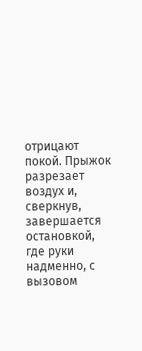отрицают покой. Прыжок разрезает воздух и, сверкнув, завершается остановкой, где руки надменно, с вызовом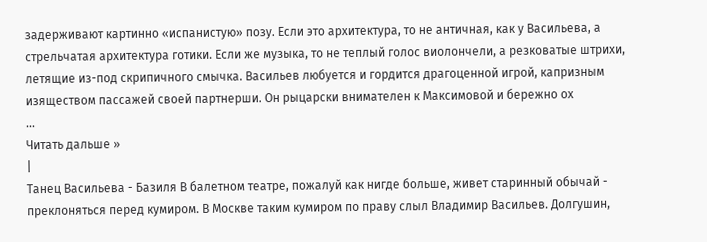задерживают картинно «испанистую» позу. Если это архитектура, то не античная, как у Васильева, а стрельчатая архитектура готики. Если же музыка, то не теплый голос виолончели, а резковатые штрихи, летящие из-под скрипичного смычка. Васильев любуется и гордится драгоценной игрой, капризным изяществом пассажей своей партнерши. Он рыцарски внимателен к Максимовой и бережно ох
...
Читать дальше »
|
Танец Васильева - Базиля В балетном театре, пожалуй как нигде больше, живет старинный обычай - преклоняться перед кумиром. В Москве таким кумиром по праву слыл Владимир Васильев. Долгушин,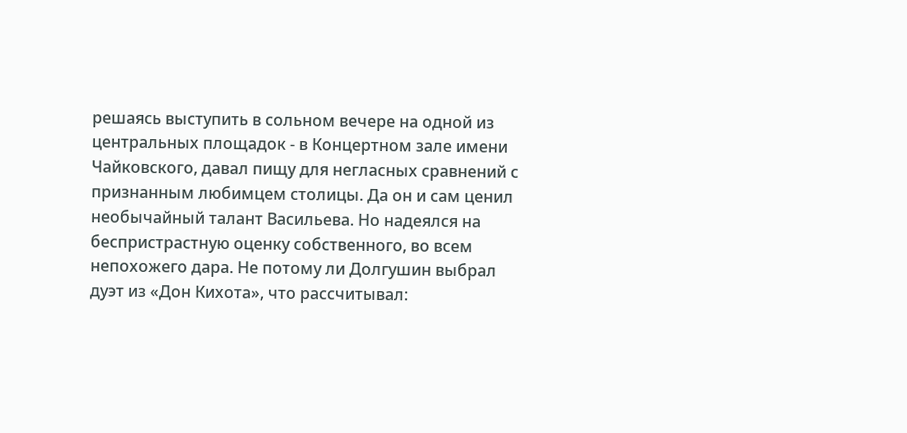решаясь выступить в сольном вечере на одной из центральных площадок - в Концертном зале имени Чайковского, давал пищу для негласных сравнений с признанным любимцем столицы. Да он и сам ценил необычайный талант Васильева. Но надеялся на беспристрастную оценку собственного, во всем непохожего дара. Не потому ли Долгушин выбрал дуэт из «Дон Кихота», что рассчитывал: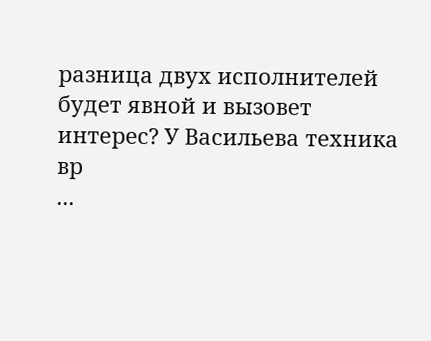разница двух исполнителей будет явной и вызовет интерес? У Васильева техника вр
...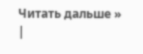Читать дальше »
|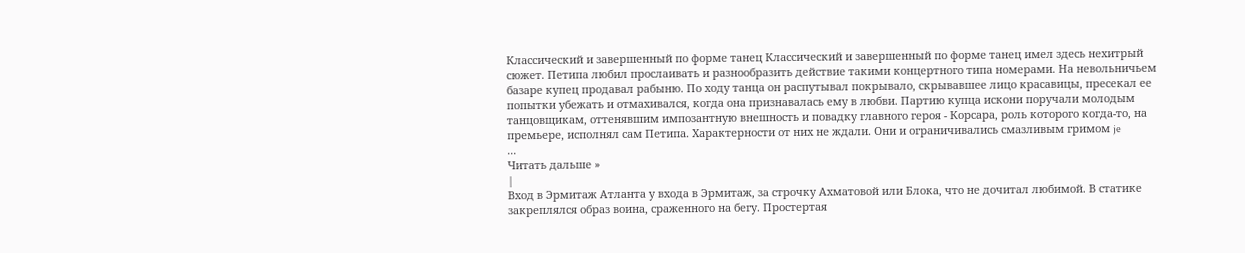Классический и завершенный по форме танец Классический и завершенный по форме танец имел здесь нехитрый сюжет. Петипа любил прослаивать и разнообразить действие такими концертного типа номерами. На невольничьем базаре купец продавал рабыню. По ходу танца он распутывал покрывало, скрывавшее лицо красавицы, пресекал ее попытки убежать и отмахивался, когда она признавалась ему в любви. Партию купца искони поручали молодым танцовщикам, оттенявшим импозантную внешность и повадку главного героя - Корсара, роль которого когда-то, на премьере, исполнял сам Петипа. Характерности от них не ждали. Они и ограничивались смазливым гримом je
...
Читать дальше »
|
Вход в Эрмитаж Атланта у входа в Эрмитаж, за строчку Ахматовой или Блока, что не дочитал любимой. В статике закреплялся образ воина, сраженного на бегу. Простертая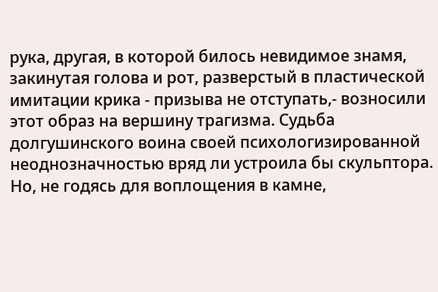рука, другая, в которой билось невидимое знамя, закинутая голова и рот, разверстый в пластической имитации крика - призыва не отступать,- возносили этот образ на вершину трагизма. Судьба долгушинского воина своей психологизированной неоднозначностью вряд ли устроила бы скульптора. Но, не годясь для воплощения в камне,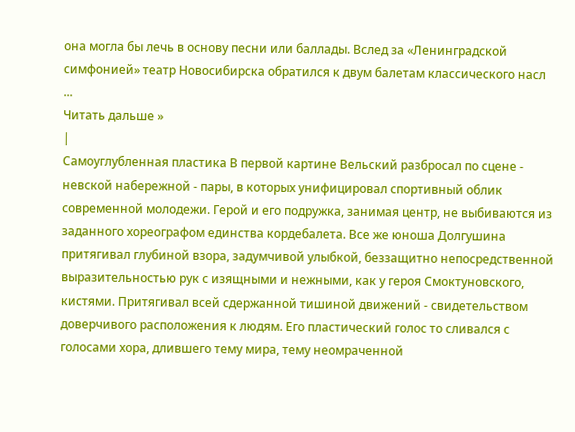она могла бы лечь в основу песни или баллады. Вслед за «Ленинградской симфонией» театр Новосибирска обратился к двум балетам классического насл
...
Читать дальше »
|
Самоуглубленная пластика В первой картине Вельский разбросал по сцене - невской набережной - пары, в которых унифицировал спортивный облик современной молодежи. Герой и его подружка, занимая центр, не выбиваются из заданного хореографом единства кордебалета. Все же юноша Долгушина притягивал глубиной взора, задумчивой улыбкой, беззащитно непосредственной выразительностью рук с изящными и нежными, как у героя Смоктуновского, кистями. Притягивал всей сдержанной тишиной движений - свидетельством доверчивого расположения к людям. Его пластический голос то сливался с голосами хора, длившего тему мира, тему неомраченной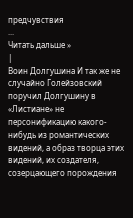предчувствия
...
Читать дальше »
|
Воин Долгушина И так же не случайно Голейзовский поручил Долгушину в «Листиане» не персонификацию какого-нибудь из романтических видений, а образ творца этих видений, их создателя, созерцающего порождения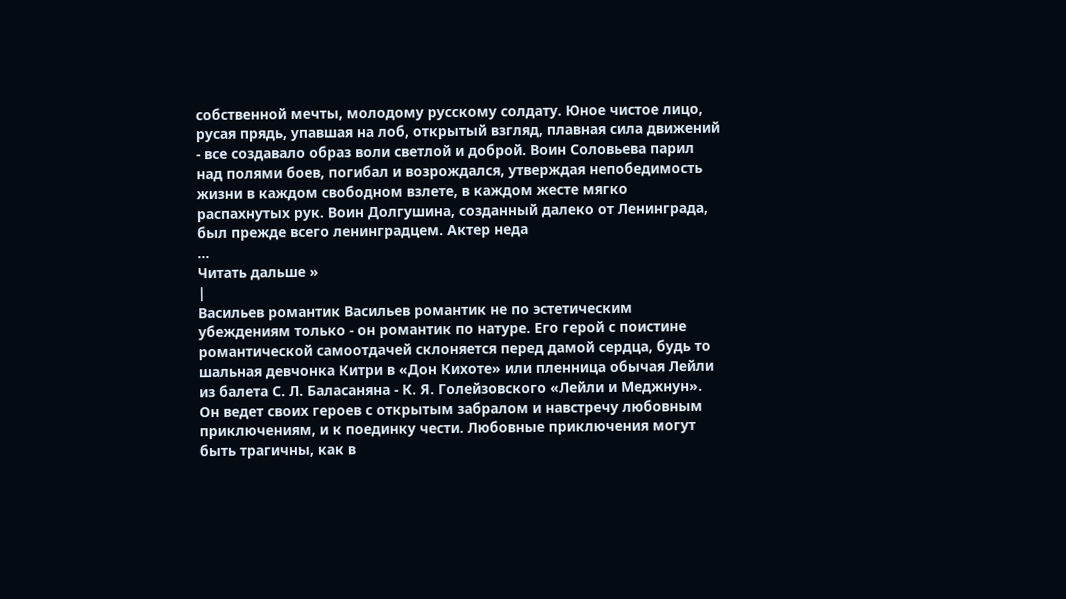собственной мечты, молодому русскому солдату. Юное чистое лицо, русая прядь, упавшая на лоб, открытый взгляд, плавная сила движений - все создавало образ воли светлой и доброй. Воин Соловьева парил над полями боев, погибал и возрождался, утверждая непобедимость жизни в каждом свободном взлете, в каждом жесте мягко распахнутых рук. Воин Долгушина, созданный далеко от Ленинграда, был прежде всего ленинградцем. Актер неда
...
Читать дальше »
|
Васильев романтик Васильев романтик не по эстетическим убеждениям только - он романтик по натуре. Его герой с поистине романтической самоотдачей склоняется перед дамой сердца, будь то шальная девчонка Китри в «Дон Кихоте» или пленница обычая Лейли из балета С. Л. Баласаняна - К. Я. Голейзовского «Лейли и Меджнун». Он ведет своих героев с открытым забралом и навстречу любовным приключениям, и к поединку чести. Любовные приключения могут быть трагичны, как в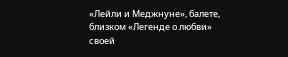«Лейли и Меджнуне», балете, близком «Легенде о любви» своей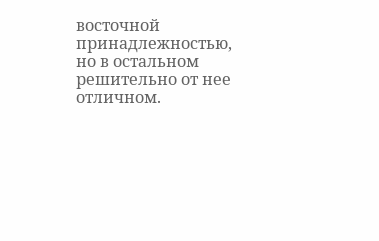восточной принадлежностью, но в остальном решительно от нее отличном.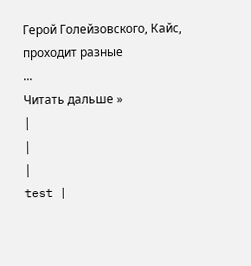Герой Голейзовского, Кайс, проходит разные
...
Читать дальше »
|
|
|
test |